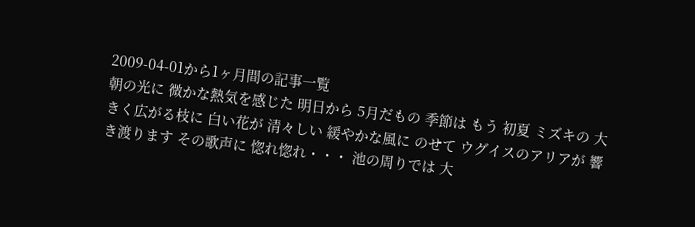2009-04-01から1ヶ月間の記事一覧
朝の光に 微かな熱気を感じた 明日から 5月だもの 季節は もう 初夏 ミズキの 大きく広がる枝に 白い花が 清々しい 緩やかな風に のせて ウグイスのアリアが 響き渡ります その歌声に 惚れ惚れ・・・ 池の周りでは 大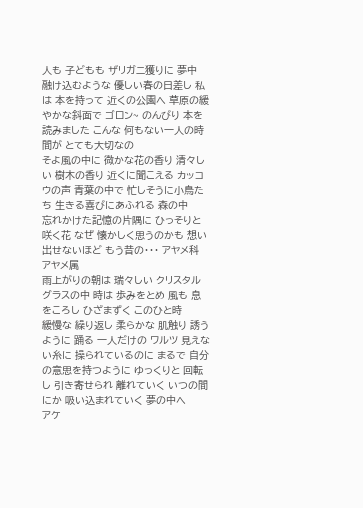人も 子どもも ザリガニ獲りに 夢中
融け込むような 優しい春の日差し 私は 本を持って 近くの公園へ 草原の緩やかな斜面で ゴロン~ のんびり 本を読みました こんな 何もない一人の時間が とても大切なの
そよ風の中に 微かな花の香り 清々しい 樹木の香り 近くに聞こえる カッコウの声 青葉の中で 忙しそうに小鳥たち 生きる喜びにあふれる 森の中
忘れかけた記憶の片隅に ひっそりと 咲く花 なぜ 懐かしく思うのかも 想い出せないほど もう昔の・・・ アヤメ科 アヤメ属
雨上がりの朝は 瑞々しい クリスタルグラスの中 時は 歩みをとめ 風も 息をころし ひざまずく このひと時
緩慢な 繰り返し 柔らかな 肌触り 誘うように 踊る 一人だけの ワルツ 見えない糸に 操られているのに まるで 自分の意思を持つように ゆっくりと 回転し 引き寄せられ 離れていく いつの間にか 吸い込まれていく 夢の中へ
アケ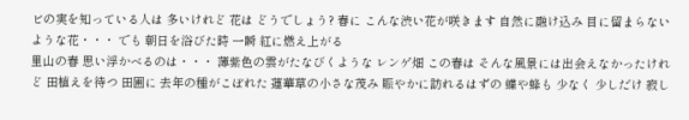ビの実を知っている人は 多いけれど 花は どうでしょう? 春に こんな渋い花が咲きます 自然に融け込み 目に留まらないような花・・・ でも 朝日を浴びた時 一瞬 紅に燃え上がる
里山の春 思い浮かべるのは・・・ 薄紫色の雲がたなびくような レンゲ畑 この春は そんな風景には出会えなかったけれど 田植えを待つ 田圃に 去年の種がこぼれた 蓮華草の小さな茂み 賑やかに訪れるはずの 蝶や蜂も 少なく 少しだけ 寂し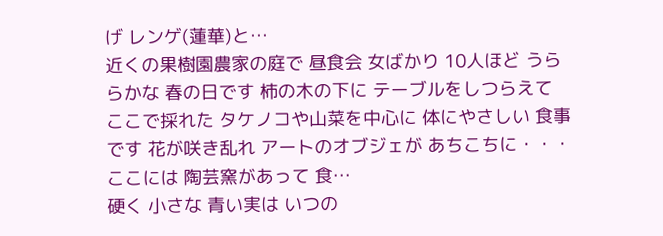げ レンゲ(蓮華)と…
近くの果樹園農家の庭で 昼食会 女ばかり 10人ほど うららかな 春の日です 柿の木の下に テーブルをしつらえて ここで採れた タケノコや山菜を中心に 体にやさしい 食事です 花が咲き乱れ アートのオブジェが あちこちに・・・ ここには 陶芸窯があって 食…
硬く 小さな 青い実は いつの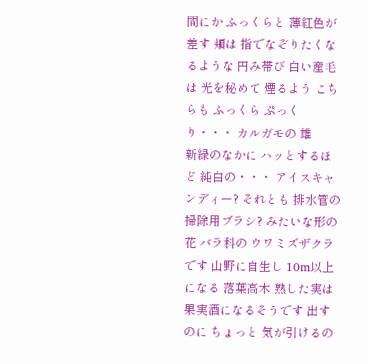間にか ふっくらと 薄紅色が差す 頬は 指でなぞりたくなるような 円み帯び 白い産毛は 光を秘めて 煙るよう こちらも ふっくら ぷっくり・・・ カルガモの 雄
新緑のなかに ハッとするほど 純白の・・・ アイスキャンディー? それとも 排水管の掃除用ブラシ? みたいな形の花 バラ科の ウワミズザクラ です 山野に自生し 10m以上になる 落葉高木 熟した実は 果実酒になるそうです 出すのに ちょっと 気が引けるの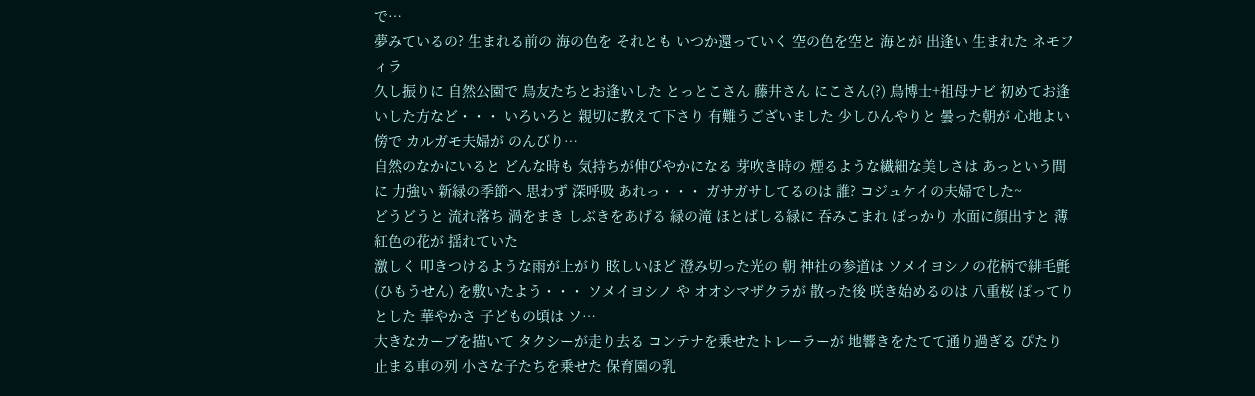で…
夢みているの? 生まれる前の 海の色を それとも いつか還っていく 空の色を空と 海とが 出逢い 生まれた ネモフィラ
久し振りに 自然公園で 鳥友たちとお逢いした とっとこさん 藤井さん にこさん(?) 鳥博士+祖母ナビ 初めてお逢いした方など・・・ いろいろと 親切に教えて下さり 有難うございました 少しひんやりと 曇った朝が 心地よい 傍で カルガモ夫婦が のんびり…
自然のなかにいると どんな時も 気持ちが伸びやかになる 芽吹き時の 煙るような繊細な美しさは あっという間に 力強い 新緑の季節へ 思わず 深呼吸 あれっ・・・ ガサガサしてるのは 誰? コジュケイの夫婦でした~
どうどうと 流れ落ち 渦をまき しぶきをあげる 緑の滝 ほとばしる緑に 吞みこまれ ぽっかり 水面に顔出すと 薄紅色の花が 揺れていた
激しく 叩きつけるような雨が上がり 眩しいほど 澄み切った光の 朝 神社の参道は ソメイヨシノの花柄で緋毛氈(ひもうせん) を敷いたよう・・・ ソメイヨシノ や オオシマザクラが 散った後 咲き始めるのは 八重桜 ぽってりとした 華やかさ 子どもの頃は ソ…
大きなカーブを描いて タクシーが走り去る コンテナを乗せたトレーラーが 地響きをたてて通り過ぎる ぴたり 止まる車の列 小さな子たちを乗せた 保育園の乳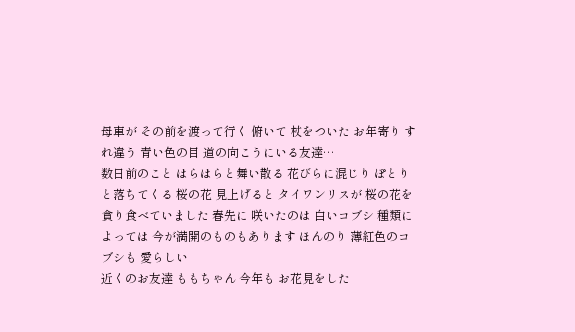母車が その前を渡って行く 俯いて 杖をついた お年寄り すれ違う 青い色の目 道の向こうにいる友達…
数日前のこと はらはらと舞い散る 花びらに混じり ぽとりと落ちてくる 桜の花 見上げると タイワンリスが 桜の花を 貪り食べていました 春先に 咲いたのは 白いコブシ 種類によっては 今が満開のものもあります ほんのり 薄紅色のコブシも 愛らしい
近くのお友達 ももちゃん 今年も お花見をした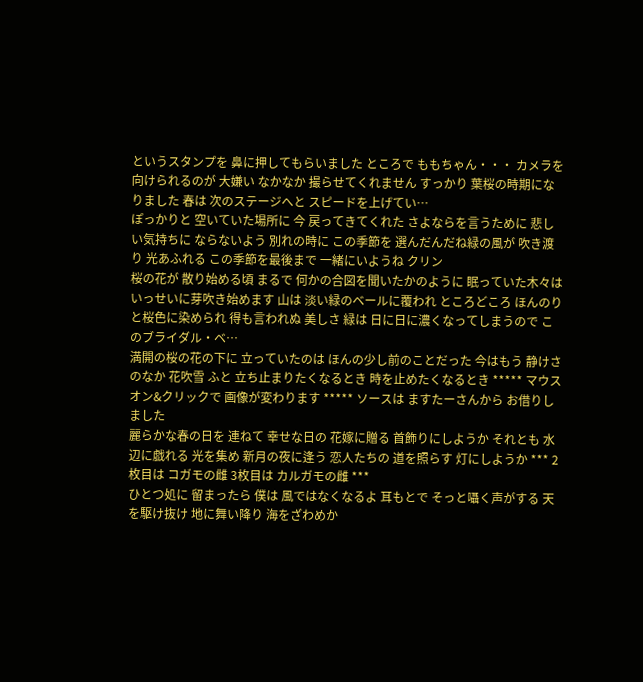というスタンプを 鼻に押してもらいました ところで ももちゃん・・・ カメラを向けられるのが 大嫌い なかなか 撮らせてくれません すっかり 葉桜の時期になりました 春は 次のステージへと スピードを上げてい…
ぽっかりと 空いていた場所に 今 戻ってきてくれた さよならを言うために 悲しい気持ちに ならないよう 別れの時に この季節を 選んだんだね緑の風が 吹き渡り 光あふれる この季節を最後まで 一緒にいようね クリン
桜の花が 散り始める頃 まるで 何かの合図を聞いたかのように 眠っていた木々は いっせいに芽吹き始めます 山は 淡い緑のベールに覆われ ところどころ ほんのりと桜色に染められ 得も言われぬ 美しさ 緑は 日に日に濃くなってしまうので このブライダル・ベ…
満開の桜の花の下に 立っていたのは ほんの少し前のことだった 今はもう 静けさのなか 花吹雪 ふと 立ち止まりたくなるとき 時を止めたくなるとき ***** マウスオン&クリックで 画像が変わります ***** ソースは ますたーさんから お借りしました
麗らかな春の日を 連ねて 幸せな日の 花嫁に贈る 首飾りにしようか それとも 水辺に戯れる 光を集め 新月の夜に逢う 恋人たちの 道を照らす 灯にしようか *** 2枚目は コガモの雌 3枚目は カルガモの雌 ***
ひとつ処に 留まったら 僕は 風ではなくなるよ 耳もとで そっと囁く声がする 天を駆け抜け 地に舞い降り 海をざわめか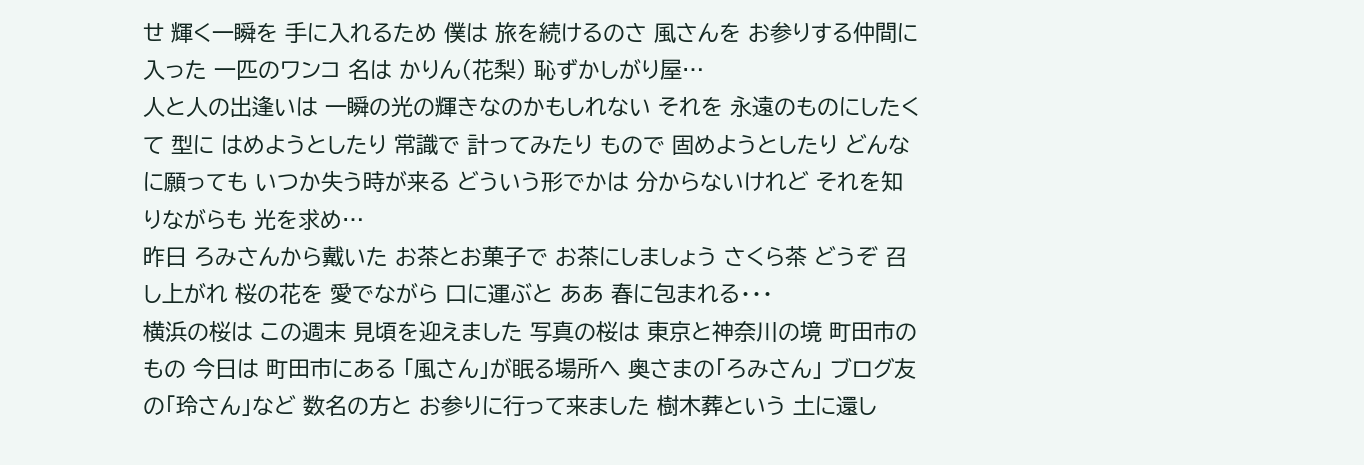せ 輝く一瞬を 手に入れるため 僕は 旅を続けるのさ 風さんを お参りする仲間に入った 一匹のワンコ 名は かりん(花梨) 恥ずかしがり屋…
人と人の出逢いは 一瞬の光の輝きなのかもしれない それを 永遠のものにしたくて 型に はめようとしたり 常識で 計ってみたり もので 固めようとしたり どんなに願っても いつか失う時が来る どういう形でかは 分からないけれど それを知りながらも 光を求め…
昨日 ろみさんから戴いた お茶とお菓子で お茶にしましょう さくら茶 どうぞ 召し上がれ 桜の花を 愛でながら 口に運ぶと ああ 春に包まれる・・・
横浜の桜は この週末 見頃を迎えました 写真の桜は 東京と神奈川の境 町田市のもの 今日は 町田市にある 「風さん」が眠る場所へ 奥さまの「ろみさん」 ブログ友の「玲さん」など 数名の方と お参りに行って来ました 樹木葬という 土に還し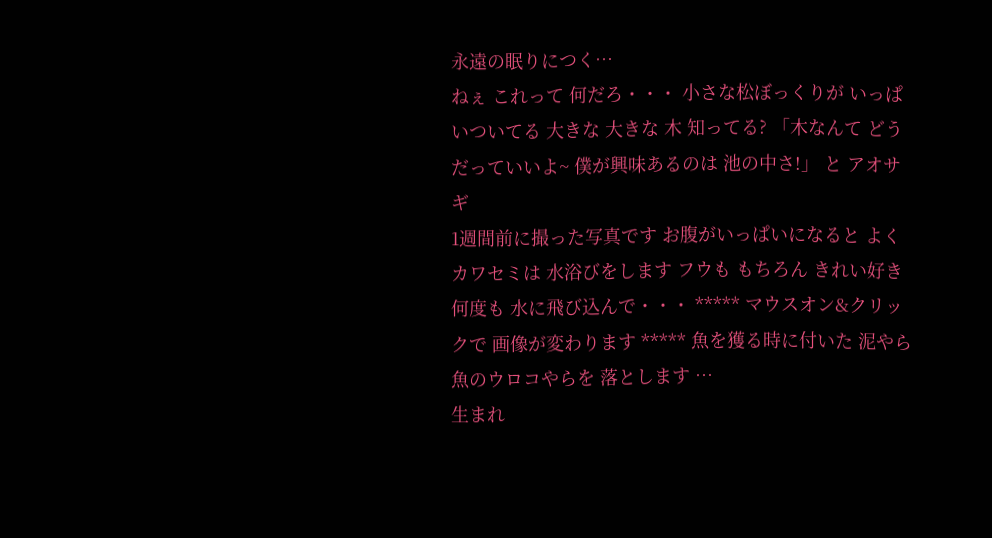永遠の眠りにつく…
ねぇ これって 何だろ・・・ 小さな松ぼっくりが いっぱいついてる 大きな 大きな 木 知ってる? 「木なんて どうだっていいよ~ 僕が興味あるのは 池の中さ!」 と アオサギ
1週間前に撮った写真です お腹がいっぱいになると よくカワセミは 水浴びをします フウも もちろん きれい好き 何度も 水に飛び込んで・・・ ***** マウスオン&クリックで 画像が変わります ***** 魚を獲る時に付いた 泥やら 魚のウロコやらを 落とします …
生まれ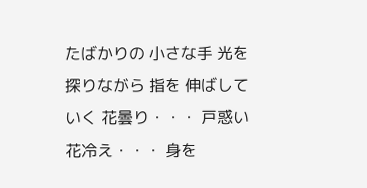たばかりの 小さな手 光を 探りながら 指を 伸ばしていく 花曇り・・・ 戸惑い 花冷え・・・ 身を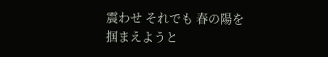震わせ それでも 春の陽を 掴まえようと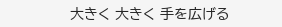大きく 大きく 手を広げる